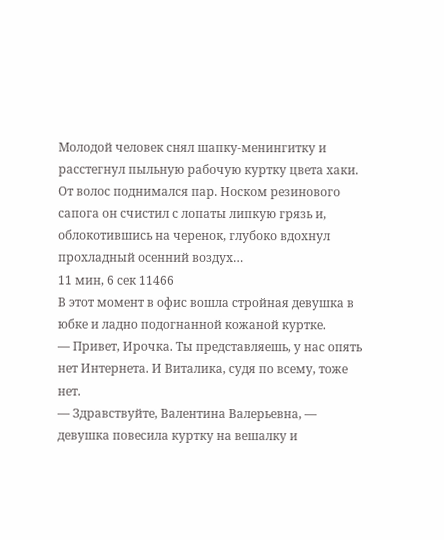Молодой человек снял шапку-менингитку и расстегнул пыльную рабочую куртку цвета хаки. От волос поднимался пар. Носком резинового сапога он счистил с лопаты липкую грязь и, облокотившись на черенок, глубоко вдохнул прохладный осенний воздух…
11 мин, 6 сек 11466
В этот момент в офис вошла стройная девушка в юбке и ладно подогнанной кожаной куртке.
— Привет, Ирочка. Ты представляешь, у нас опять нет Интернета. И Виталика, судя по всему, тоже нет.
— Здравствуйте, Валентина Валерьевна, — девушка повесила куртку на вешалку и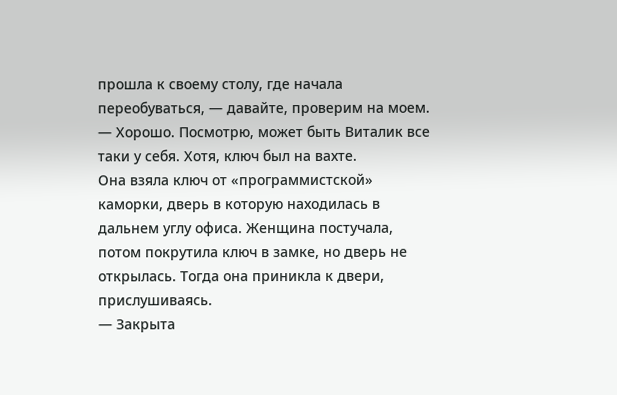прошла к своему столу, где начала переобуваться, — давайте, проверим на моем.
— Хорошо. Посмотрю, может быть Виталик все таки у себя. Хотя, ключ был на вахте.
Она взяла ключ от «программистской» каморки, дверь в которую находилась в дальнем углу офиса. Женщина постучала, потом покрутила ключ в замке, но дверь не открылась. Тогда она приникла к двери, прислушиваясь.
— Закрыта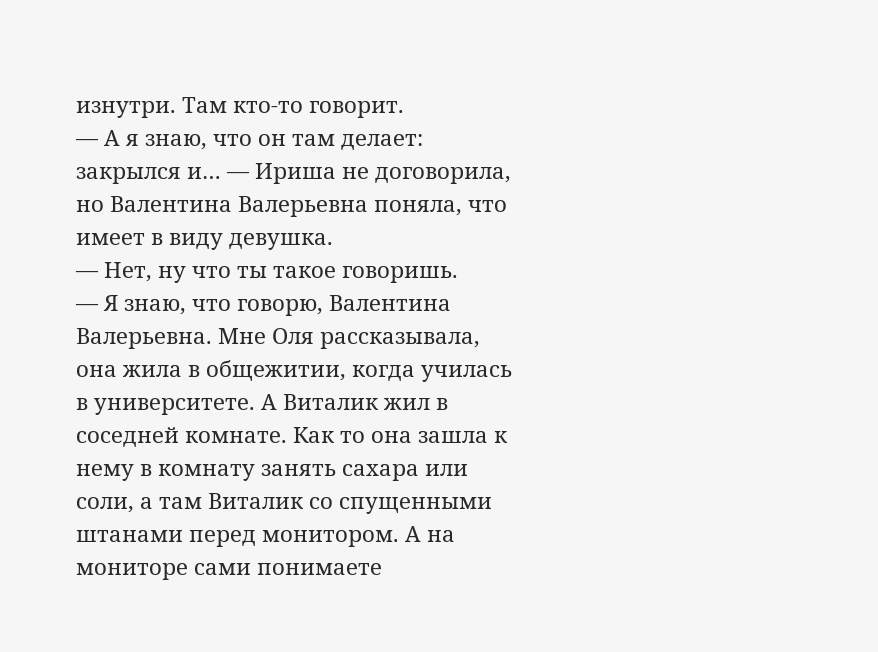изнутри. Там кто-то говорит.
— А я знаю, что он там делает: закрылся и… — Ириша не договорила, но Валентина Валерьевна поняла, что имеет в виду девушка.
— Нет, ну что ты такое говоришь.
— Я знаю, что говорю, Валентина Валерьевна. Мне Оля рассказывала, она жила в общежитии, когда училась в университете. А Виталик жил в соседней комнате. Как то она зашла к нему в комнату занять сахара или соли, а там Виталик со спущенными штанами перед монитором. А на мониторе сами понимаете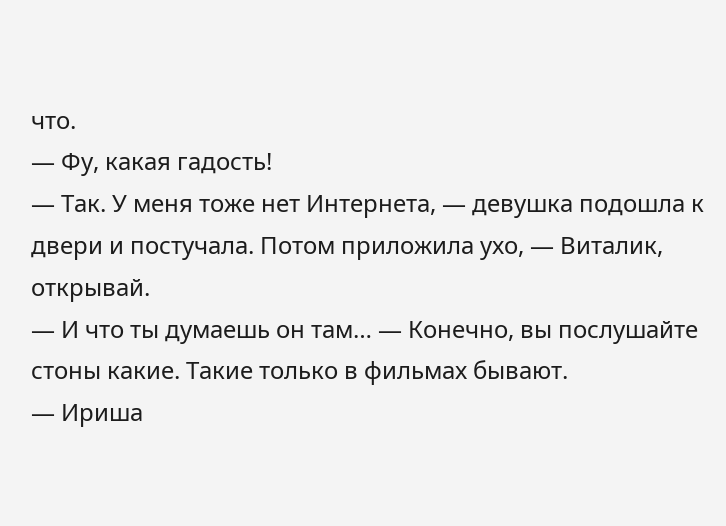что.
— Фу, какая гадость!
— Так. У меня тоже нет Интернета, — девушка подошла к двери и постучала. Потом приложила ухо, — Виталик, открывай.
— И что ты думаешь он там… — Конечно, вы послушайте стоны какие. Такие только в фильмах бывают.
— Ириша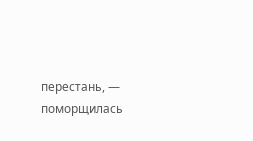перестань, — поморщилась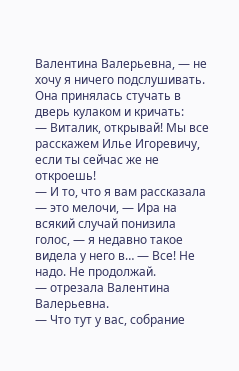Валентина Валерьевна, — не хочу я ничего подслушивать.
Она принялась стучать в дверь кулаком и кричать:
— Виталик, открывай! Мы все расскажем Илье Игоревичу, если ты сейчас же не откроешь!
— И то, что я вам рассказала — это мелочи, — Ира на всякий случай понизила голос, — я недавно такое видела у него в… — Все! Не надо. Не продолжай.
— отрезала Валентина Валерьевна.
— Что тут у вас, собрание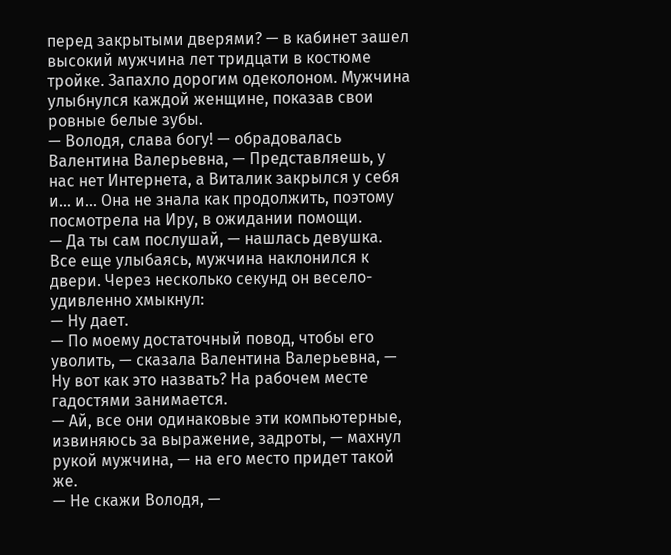перед закрытыми дверями? — в кабинет зашел высокий мужчина лет тридцати в костюме тройке. Запахло дорогим одеколоном. Мужчина улыбнулся каждой женщине, показав свои ровные белые зубы.
— Володя, слава богу! — обрадовалась Валентина Валерьевна, — Представляешь, у нас нет Интернета, а Виталик закрылся у себя и… и… Она не знала как продолжить, поэтому посмотрела на Иру, в ожидании помощи.
— Да ты сам послушай, — нашлась девушка.
Все еще улыбаясь, мужчина наклонился к двери. Через несколько секунд он весело-удивленно хмыкнул:
— Ну дает.
— По моему достаточный повод, чтобы его уволить, — сказала Валентина Валерьевна, — Ну вот как это назвать? На рабочем месте гадостями занимается.
— Ай, все они одинаковые эти компьютерные, извиняюсь за выражение, задроты, — махнул рукой мужчина, — на его место придет такой же.
— Не скажи Володя, —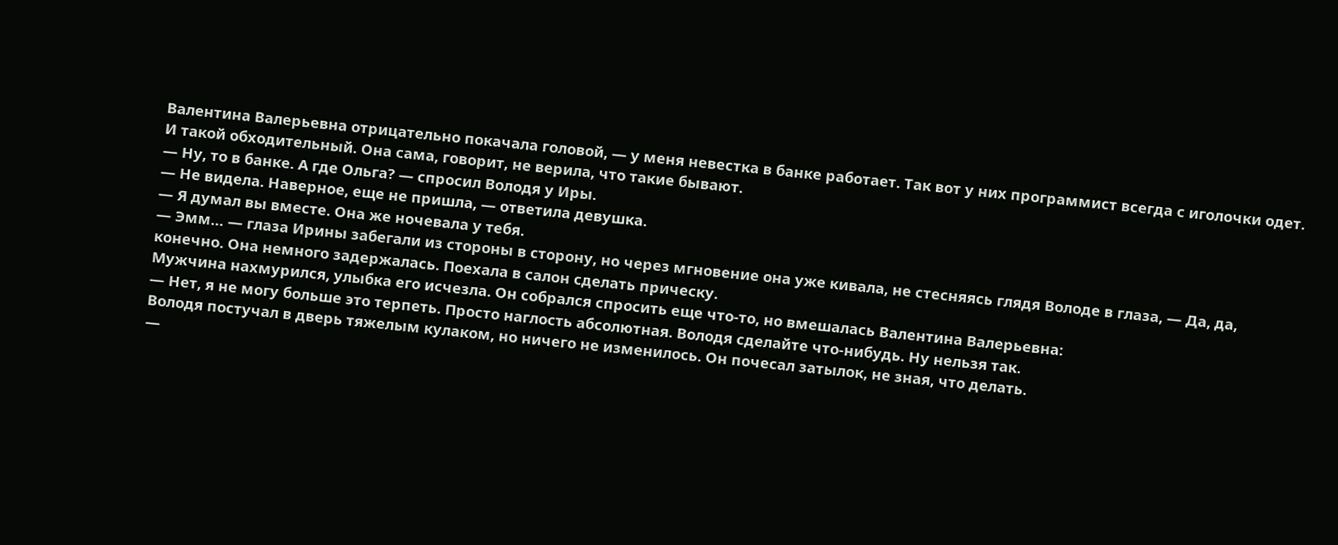Валентина Валерьевна отрицательно покачала головой, — у меня невестка в банке работает. Так вот у них программист всегда с иголочки одет. И такой обходительный. Она сама, говорит, не верила, что такие бывают.
— Ну, то в банке. А где Ольга? — спросил Володя у Иры.
— Не видела. Наверное, еще не пришла, — ответила девушка.
— Я думал вы вместе. Она же ночевала у тебя.
— Эмм… — глаза Ирины забегали из стороны в сторону, но через мгновение она уже кивала, не стесняясь глядя Володе в глаза, — Да, да, конечно. Она немного задержалась. Поехала в салон сделать прическу.
Мужчина нахмурился, улыбка его исчезла. Он собрался спросить еще что-то, но вмешалась Валентина Валерьевна:
— Нет, я не могу больше это терпеть. Просто наглость абсолютная. Володя сделайте что-нибудь. Ну нельзя так.
Володя постучал в дверь тяжелым кулаком, но ничего не изменилось. Он почесал затылок, не зная, что делать.
—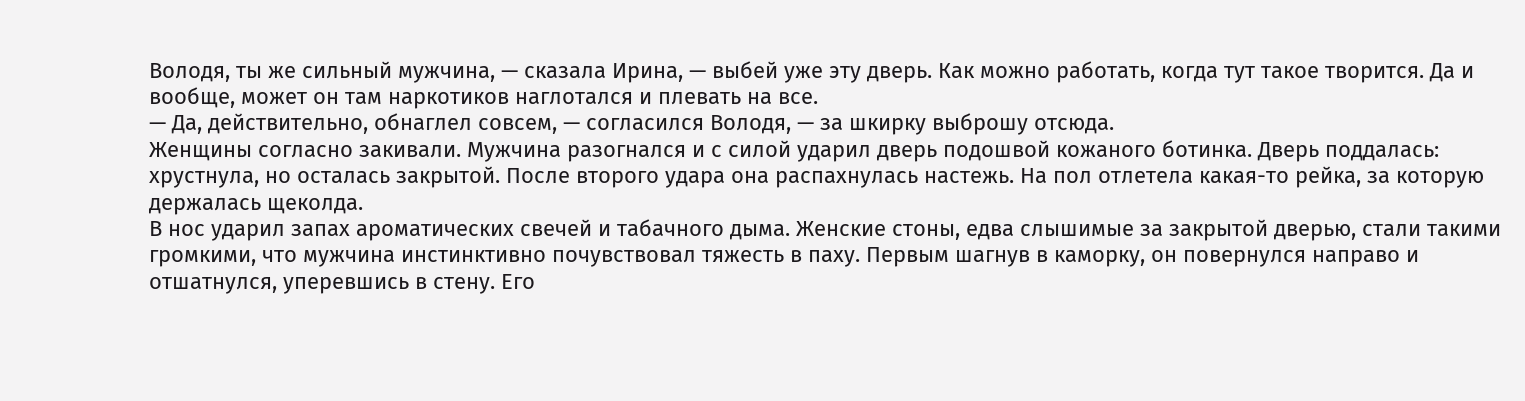Володя, ты же сильный мужчина, — сказала Ирина, — выбей уже эту дверь. Как можно работать, когда тут такое творится. Да и вообще, может он там наркотиков наглотался и плевать на все.
— Да, действительно, обнаглел совсем, — согласился Володя, — за шкирку выброшу отсюда.
Женщины согласно закивали. Мужчина разогнался и с силой ударил дверь подошвой кожаного ботинка. Дверь поддалась: хрустнула, но осталась закрытой. После второго удара она распахнулась настежь. На пол отлетела какая-то рейка, за которую держалась щеколда.
В нос ударил запах ароматических свечей и табачного дыма. Женские стоны, едва слышимые за закрытой дверью, стали такими громкими, что мужчина инстинктивно почувствовал тяжесть в паху. Первым шагнув в каморку, он повернулся направо и отшатнулся, уперевшись в стену. Его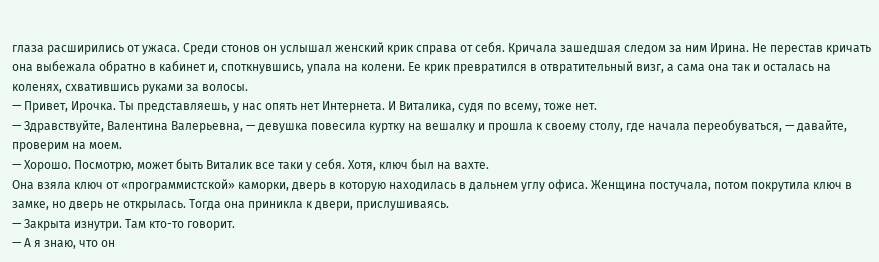глаза расширились от ужаса. Среди стонов он услышал женский крик справа от себя. Кричала зашедшая следом за ним Ирина. Не перестав кричать она выбежала обратно в кабинет и, споткнувшись, упала на колени. Ее крик превратился в отвратительный визг, а сама она так и осталась на коленях, схватившись руками за волосы.
— Привет, Ирочка. Ты представляешь, у нас опять нет Интернета. И Виталика, судя по всему, тоже нет.
— Здравствуйте, Валентина Валерьевна, — девушка повесила куртку на вешалку и прошла к своему столу, где начала переобуваться, — давайте, проверим на моем.
— Хорошо. Посмотрю, может быть Виталик все таки у себя. Хотя, ключ был на вахте.
Она взяла ключ от «программистской» каморки, дверь в которую находилась в дальнем углу офиса. Женщина постучала, потом покрутила ключ в замке, но дверь не открылась. Тогда она приникла к двери, прислушиваясь.
— Закрыта изнутри. Там кто-то говорит.
— А я знаю, что он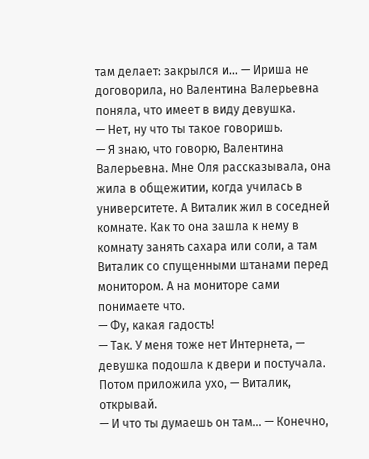там делает: закрылся и… — Ириша не договорила, но Валентина Валерьевна поняла, что имеет в виду девушка.
— Нет, ну что ты такое говоришь.
— Я знаю, что говорю, Валентина Валерьевна. Мне Оля рассказывала, она жила в общежитии, когда училась в университете. А Виталик жил в соседней комнате. Как то она зашла к нему в комнату занять сахара или соли, а там Виталик со спущенными штанами перед монитором. А на мониторе сами понимаете что.
— Фу, какая гадость!
— Так. У меня тоже нет Интернета, — девушка подошла к двери и постучала. Потом приложила ухо, — Виталик, открывай.
— И что ты думаешь он там… — Конечно,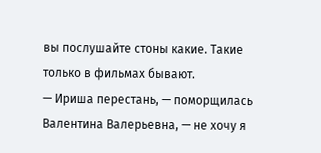вы послушайте стоны какие. Такие только в фильмах бывают.
— Ириша перестань, — поморщилась Валентина Валерьевна, — не хочу я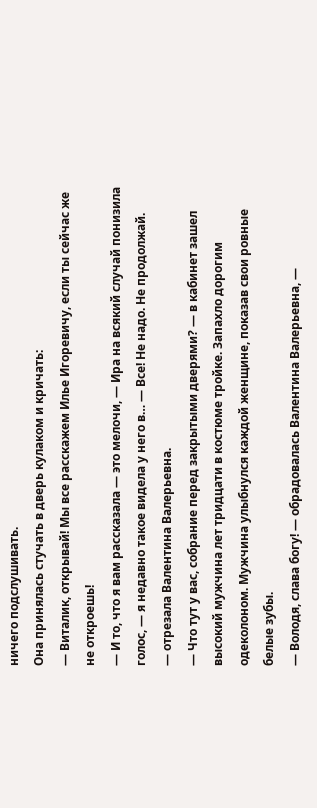ничего подслушивать.
Она принялась стучать в дверь кулаком и кричать:
— Виталик, открывай! Мы все расскажем Илье Игоревичу, если ты сейчас же не откроешь!
— И то, что я вам рассказала — это мелочи, — Ира на всякий случай понизила голос, — я недавно такое видела у него в… — Все! Не надо. Не продолжай.
— отрезала Валентина Валерьевна.
— Что тут у вас, собрание перед закрытыми дверями? — в кабинет зашел высокий мужчина лет тридцати в костюме тройке. Запахло дорогим одеколоном. Мужчина улыбнулся каждой женщине, показав свои ровные белые зубы.
— Володя, слава богу! — обрадовалась Валентина Валерьевна, —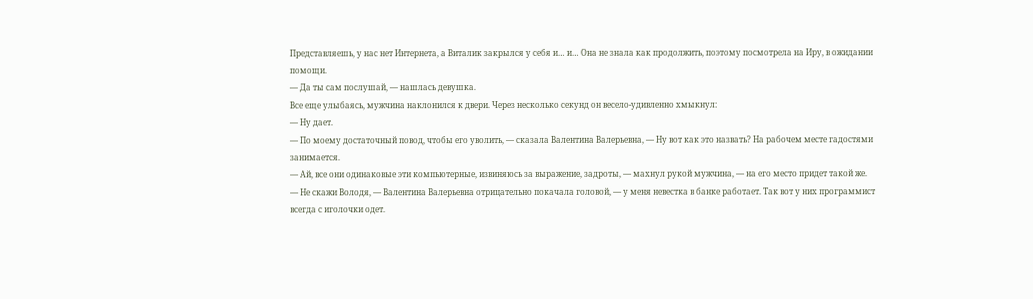Представляешь, у нас нет Интернета, а Виталик закрылся у себя и… и… Она не знала как продолжить, поэтому посмотрела на Иру, в ожидании помощи.
— Да ты сам послушай, — нашлась девушка.
Все еще улыбаясь, мужчина наклонился к двери. Через несколько секунд он весело-удивленно хмыкнул:
— Ну дает.
— По моему достаточный повод, чтобы его уволить, — сказала Валентина Валерьевна, — Ну вот как это назвать? На рабочем месте гадостями занимается.
— Ай, все они одинаковые эти компьютерные, извиняюсь за выражение, задроты, — махнул рукой мужчина, — на его место придет такой же.
— Не скажи Володя, — Валентина Валерьевна отрицательно покачала головой, — у меня невестка в банке работает. Так вот у них программист всегда с иголочки одет.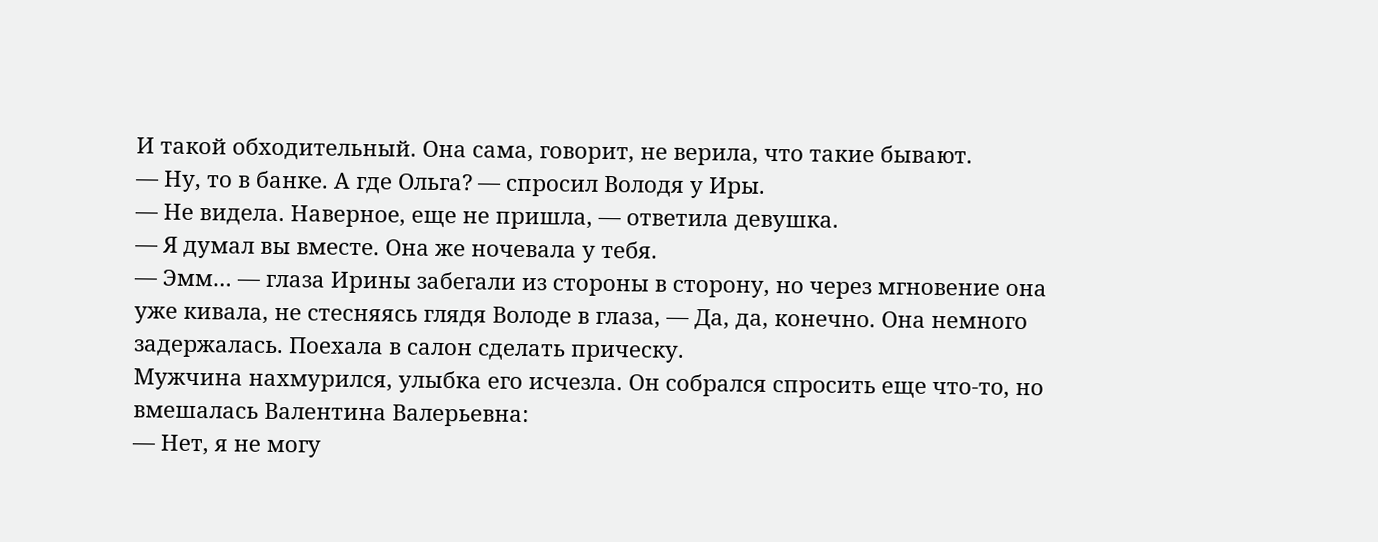И такой обходительный. Она сама, говорит, не верила, что такие бывают.
— Ну, то в банке. А где Ольга? — спросил Володя у Иры.
— Не видела. Наверное, еще не пришла, — ответила девушка.
— Я думал вы вместе. Она же ночевала у тебя.
— Эмм… — глаза Ирины забегали из стороны в сторону, но через мгновение она уже кивала, не стесняясь глядя Володе в глаза, — Да, да, конечно. Она немного задержалась. Поехала в салон сделать прическу.
Мужчина нахмурился, улыбка его исчезла. Он собрался спросить еще что-то, но вмешалась Валентина Валерьевна:
— Нет, я не могу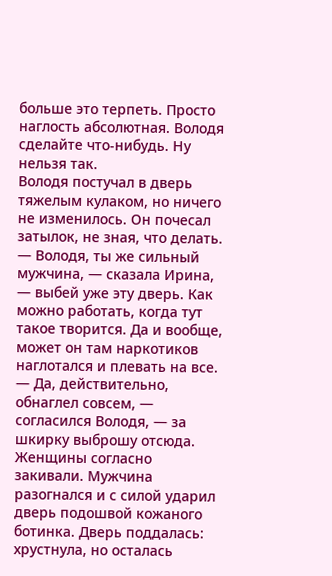больше это терпеть. Просто наглость абсолютная. Володя сделайте что-нибудь. Ну нельзя так.
Володя постучал в дверь тяжелым кулаком, но ничего не изменилось. Он почесал затылок, не зная, что делать.
— Володя, ты же сильный мужчина, — сказала Ирина, — выбей уже эту дверь. Как можно работать, когда тут такое творится. Да и вообще, может он там наркотиков наглотался и плевать на все.
— Да, действительно, обнаглел совсем, — согласился Володя, — за шкирку выброшу отсюда.
Женщины согласно закивали. Мужчина разогнался и с силой ударил дверь подошвой кожаного ботинка. Дверь поддалась: хрустнула, но осталась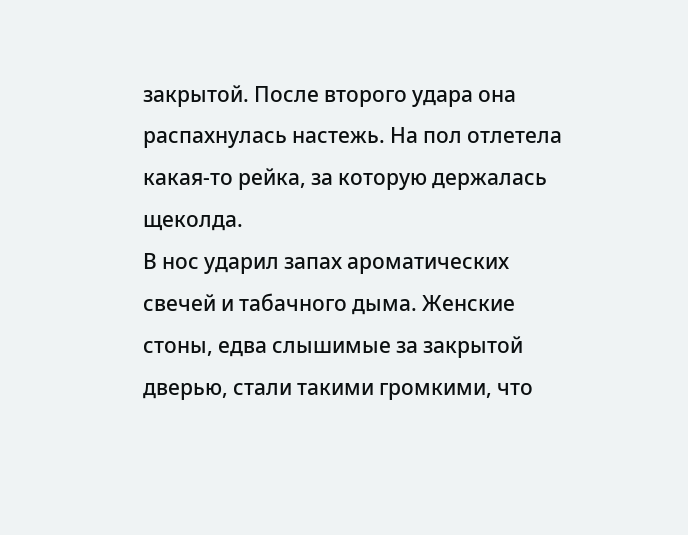закрытой. После второго удара она распахнулась настежь. На пол отлетела какая-то рейка, за которую держалась щеколда.
В нос ударил запах ароматических свечей и табачного дыма. Женские стоны, едва слышимые за закрытой дверью, стали такими громкими, что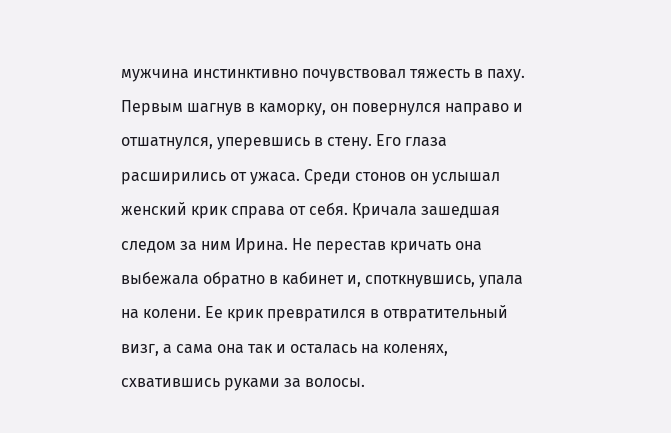мужчина инстинктивно почувствовал тяжесть в паху. Первым шагнув в каморку, он повернулся направо и отшатнулся, уперевшись в стену. Его глаза расширились от ужаса. Среди стонов он услышал женский крик справа от себя. Кричала зашедшая следом за ним Ирина. Не перестав кричать она выбежала обратно в кабинет и, споткнувшись, упала на колени. Ее крик превратился в отвратительный визг, а сама она так и осталась на коленях, схватившись руками за волосы.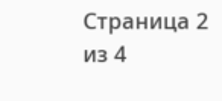Страница 2 из 4